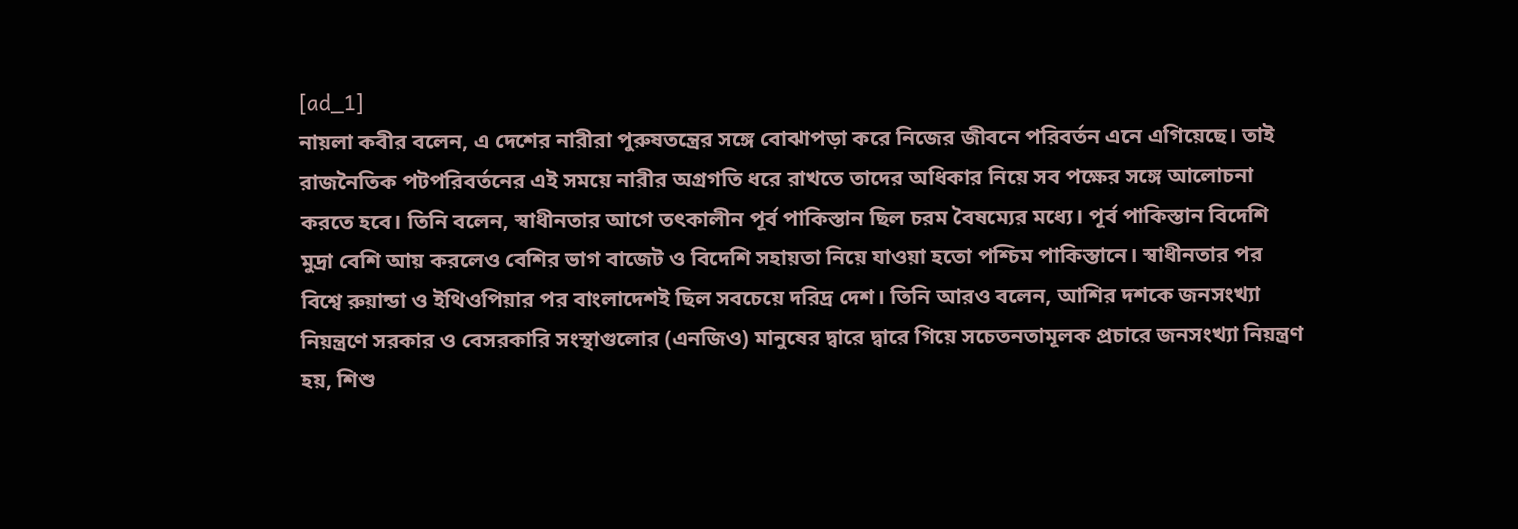[ad_1]
নায়লা কবীর বলেন, এ দেশের নারীরা পুরুষতন্ত্রের সঙ্গে বোঝাপড়া করে নিজের জীবনে পরিবর্তন এনে এগিয়েছে। তাই রাজনৈতিক পটপরিবর্তনের এই সময়ে নারীর অগ্রগতি ধরে রাখতে তাদের অধিকার নিয়ে সব পক্ষের সঙ্গে আলোচনা করতে হবে। তিনি বলেন, স্বাধীনতার আগে তৎকালীন পূর্ব পাকিস্তান ছিল চরম বৈষম্যের মধ্যে। পূর্ব পাকিস্তান বিদেশি মুদ্রা বেশি আয় করলেও বেশির ভাগ বাজেট ও বিদেশি সহায়তা নিয়ে যাওয়া হতো পশ্চিম পাকিস্তানে। স্বাধীনতার পর বিশ্বে রুয়ান্ডা ও ইথিওপিয়ার পর বাংলাদেশই ছিল সবচেয়ে দরিদ্র দেশ। তিনি আরও বলেন, আশির দশকে জনসংখ্যা নিয়ন্ত্রণে সরকার ও বেসরকারি সংস্থাগুলোর (এনজিও) মানুষের দ্বারে দ্বারে গিয়ে সচেতনতামূলক প্রচারে জনসংখ্যা নিয়ন্ত্রণ হয়, শিশু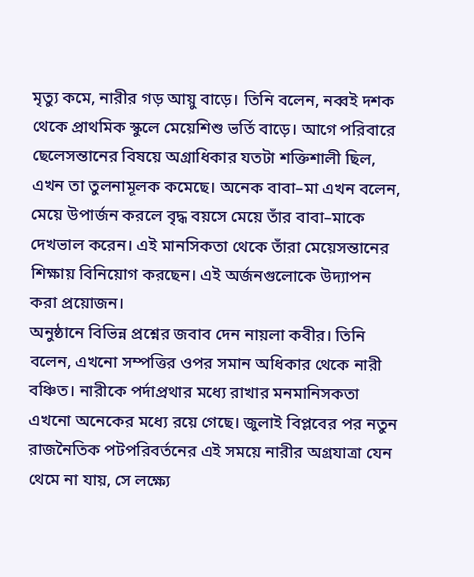মৃত্যু কমে, নারীর গড় আয়ু বাড়ে। তিনি বলেন, নব্বই দশক থেকে প্রাথমিক স্কুলে মেয়েশিশু ভর্তি বাড়ে। আগে পরিবারে ছেলেসন্তানের বিষয়ে অগ্রাধিকার যতটা শক্তিশালী ছিল, এখন তা তুলনামূলক কমেছে। অনেক বাবা–মা এখন বলেন, মেয়ে উপার্জন করলে বৃদ্ধ বয়সে মেয়ে তাঁর বাবা–মাকে দেখভাল করেন। এই মানসিকতা থেকে তাঁরা মেয়েসন্তানের শিক্ষায় বিনিয়োগ করছেন। এই অর্জনগুলোকে উদ্যাপন করা প্রয়োজন।
অনুষ্ঠানে বিভিন্ন প্রশ্নের জবাব দেন নায়লা কবীর। তিনি বলেন, এখনো সম্পত্তির ওপর সমান অধিকার থেকে নারী বঞ্চিত। নারীকে পর্দাপ্রথার মধ্যে রাখার মনমানিসকতা এখনো অনেকের মধ্যে রয়ে গেছে। জুলাই বিপ্লবের পর নতুন রাজনৈতিক পটপরিবর্তনের এই সময়ে নারীর অগ্রযাত্রা যেন থেমে না যায়, সে লক্ষ্যে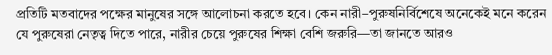প্রতিটি মতবাদের পক্ষের মানুষের সঙ্গে আলোচনা করতে হবে। কেন নারী–পুরুষনির্বিশেষে অনেকেই মনে করেন যে পুরুষেরা নেতৃত্ব দিতে পারে, নারীর চেয়ে পুরুষের শিক্ষা বেশি জরুরি—তা জানতে আরও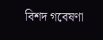বিশদ গবেষণা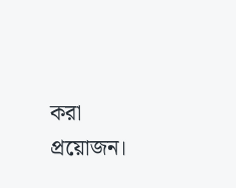করা প্রয়োজন।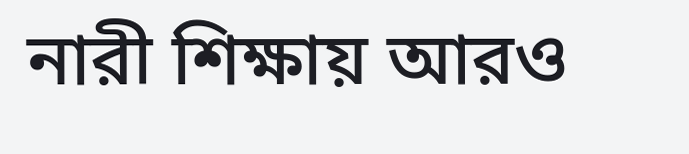নারী শিক্ষায় আরও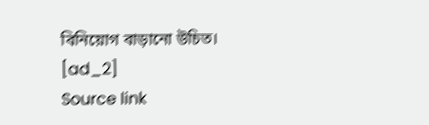বিনিয়োগ বাড়ানো উচিত।
[ad_2]
Source link